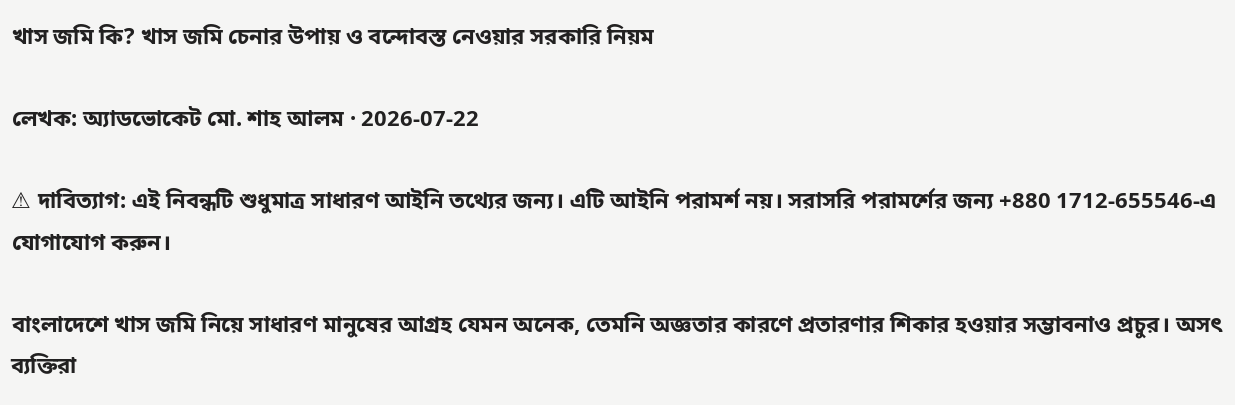খাস জমি কি? খাস জমি চেনার উপায় ও বন্দোবস্ত নেওয়ার সরকারি নিয়ম

লেখক: অ্যাডভোকেট মো. শাহ আলম · 2026-07-22

⚠ দাবিত্যাগ: এই নিবন্ধটি শুধুমাত্র সাধারণ আইনি তথ্যের জন্য। এটি আইনি পরামর্শ নয়। সরাসরি পরামর্শের জন্য +880 1712-655546-এ যোগাযোগ করুন।

বাংলাদেশে খাস জমি নিয়ে সাধারণ মানুষের আগ্রহ যেমন অনেক, তেমনি অজ্ঞতার কারণে প্রতারণার শিকার হওয়ার সম্ভাবনাও প্রচুর। অসৎ ব্যক্তিরা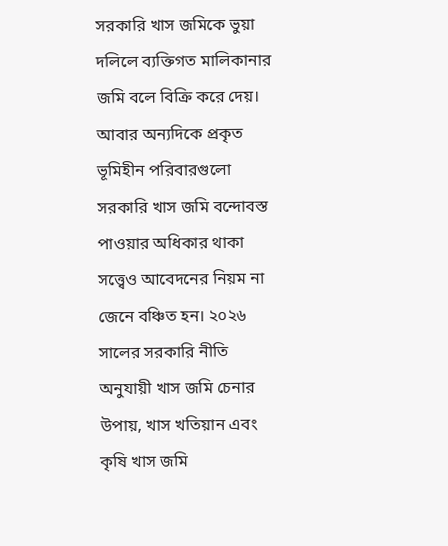সরকারি খাস জমিকে ভুয়া দলিলে ব্যক্তিগত মালিকানার জমি বলে বিক্রি করে দেয়। আবার অন্যদিকে প্রকৃত ভূমিহীন পরিবারগুলো সরকারি খাস জমি বন্দোবস্ত পাওয়ার অধিকার থাকা সত্ত্বেও আবেদনের নিয়ম না জেনে বঞ্চিত হন। ২০২৬ সালের সরকারি নীতি অনুযায়ী খাস জমি চেনার উপায়, খাস খতিয়ান এবং কৃষি খাস জমি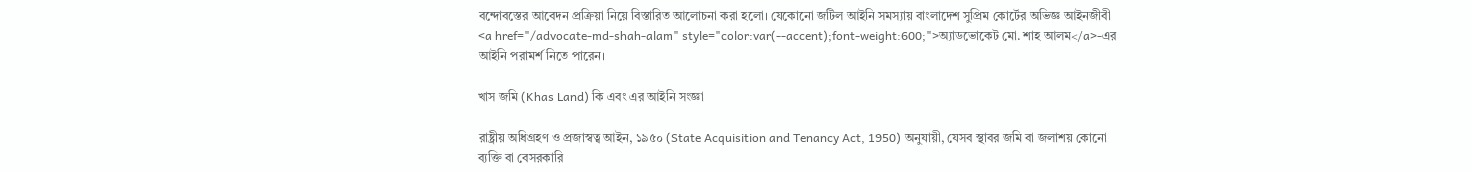বন্দোবস্তের আবেদন প্রক্রিয়া নিয়ে বিস্তারিত আলোচনা করা হলো। যেকোনো জটিল আইনি সমস্যায় বাংলাদেশ সুপ্রিম কোর্টের অভিজ্ঞ আইনজীবী <a href="/advocate-md-shah-alam" style="color:var(--accent);font-weight:600;">অ্যাডভোকেট মো. শাহ আলম</a>-এর আইনি পরামর্শ নিতে পারেন।

খাস জমি (Khas Land) কি এবং এর আইনি সংজ্ঞা

রাষ্ট্রীয় অধিগ্রহণ ও প্রজাস্বত্ব আইন, ১৯৫০ (State Acquisition and Tenancy Act, 1950) অনুযায়ী, যেসব স্থাবর জমি বা জলাশয় কোনো ব্যক্তি বা বেসরকারি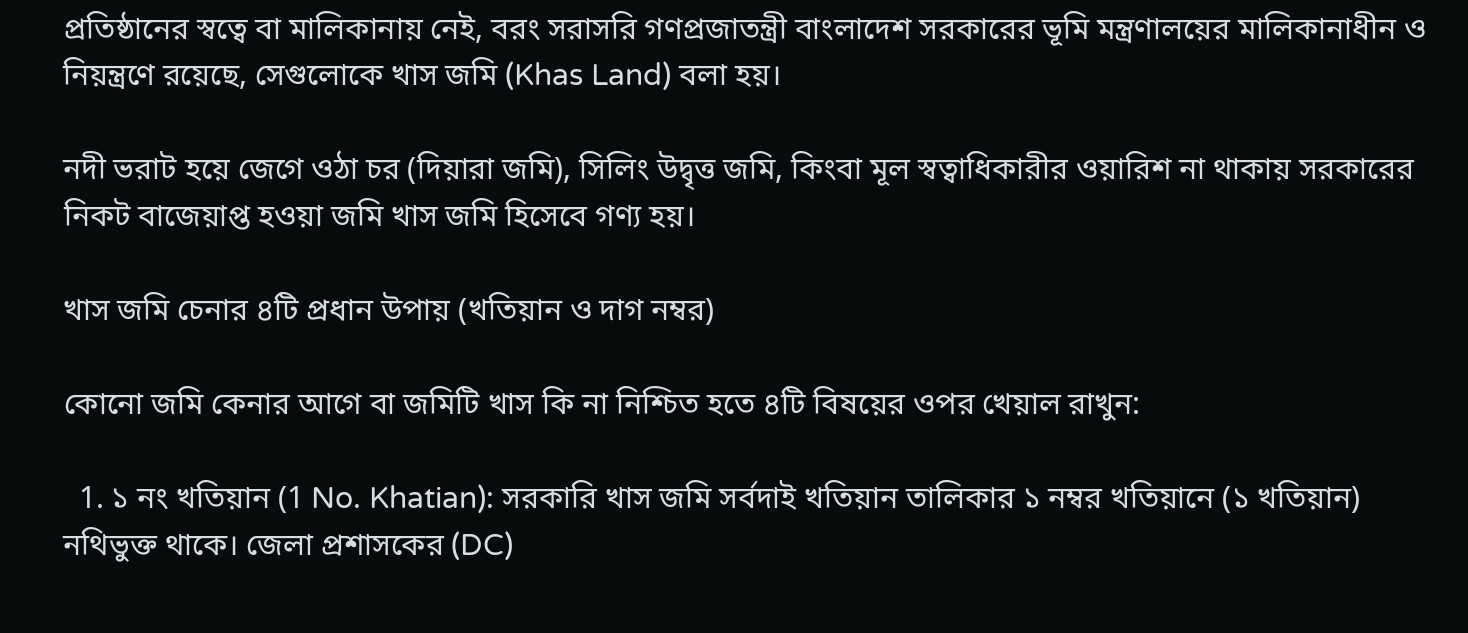প্রতিষ্ঠানের স্বত্বে বা মালিকানায় নেই, বরং সরাসরি গণপ্রজাতন্ত্রী বাংলাদেশ সরকারের ভূমি মন্ত্রণালয়ের মালিকানাধীন ও নিয়ন্ত্রণে রয়েছে, সেগুলোকে খাস জমি (Khas Land) বলা হয়।

নদী ভরাট হয়ে জেগে ওঠা চর (দিয়ারা জমি), সিলিং উদ্বৃত্ত জমি, কিংবা মূল স্বত্বাধিকারীর ওয়ারিশ না থাকায় সরকারের নিকট বাজেয়াপ্ত হওয়া জমি খাস জমি হিসেবে গণ্য হয়।

খাস জমি চেনার ৪টি প্রধান উপায় (খতিয়ান ও দাগ নম্বর)

কোনো জমি কেনার আগে বা জমিটি খাস কি না নিশ্চিত হতে ৪টি বিষয়ের ওপর খেয়াল রাখুন:

  1. ১ নং খতিয়ান (1 No. Khatian): সরকারি খাস জমি সর্বদাই খতিয়ান তালিকার ১ নম্বর খতিয়ানে (১ খতিয়ান) নথিভুক্ত থাকে। জেলা প্রশাসকের (DC)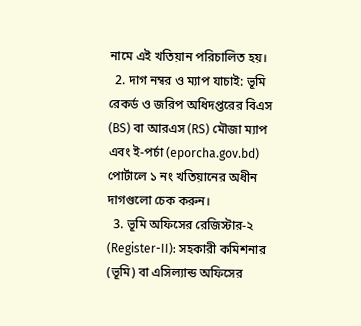নামে এই খতিয়ান পরিচালিত হয়।
  2. দাগ নম্বর ও ম্যাপ যাচাই: ভূমি রেকর্ড ও জরিপ অধিদপ্তরের বিএস (BS) বা আরএস (RS) মৌজা ম্যাপ এবং ই-পর্চা (eporcha.gov.bd) পোর্টালে ১ নং খতিয়ানের অধীন দাগগুলো চেক করুন।
  3. ভূমি অফিসের রেজিস্টার-২ (Register-II): সহকারী কমিশনার (ভূমি) বা এসিল্যান্ড অফিসের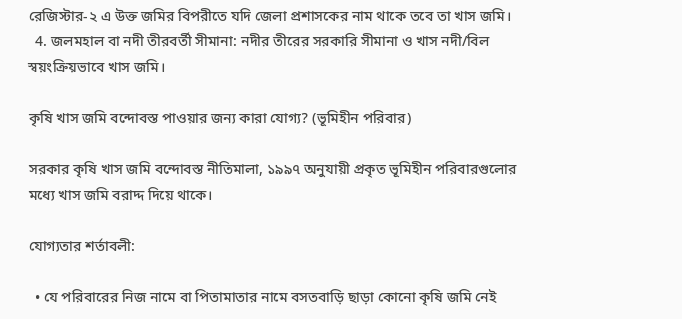রেজিস্টার-২ এ উক্ত জমির বিপরীতে যদি জেলা প্রশাসকের নাম থাকে তবে তা খাস জমি।
  4. জলমহাল বা নদী তীরবর্তী সীমানা: নদীর তীরের সরকারি সীমানা ও খাস নদী/বিল স্বয়ংক্রিয়ভাবে খাস জমি।

কৃষি খাস জমি বন্দোবস্ত পাওয়ার জন্য কারা যোগ্য? (ভূমিহীন পরিবার)

সরকার কৃষি খাস জমি বন্দোবস্ত নীতিমালা, ১৯৯৭ অনুযায়ী প্রকৃত ভূমিহীন পরিবারগুলোর মধ্যে খাস জমি বরাদ্দ দিয়ে থাকে।

যোগ্যতার শর্তাবলী:

  • যে পরিবারের নিজ নামে বা পিতামাতার নামে বসতবাড়ি ছাড়া কোনো কৃষি জমি নেই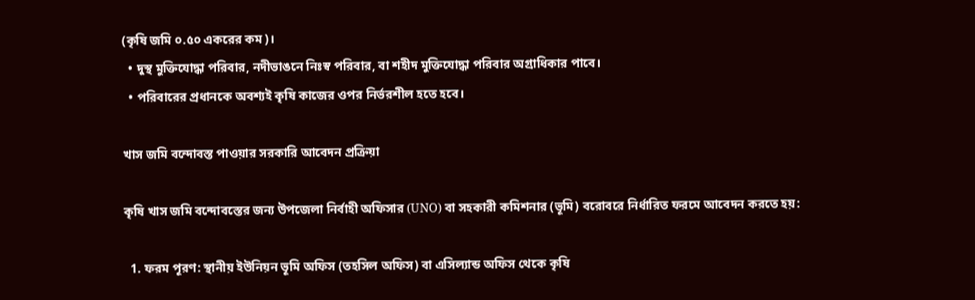(কৃষি জমি ০.৫০ একরের কম)।
  • দুস্থ মুক্তিযোদ্ধা পরিবার, নদীভাঙনে নিঃস্ব পরিবার, বা শহীদ মুক্তিযোদ্ধা পরিবার অগ্রাধিকার পাবে।
  • পরিবারের প্রধানকে অবশ্যই কৃষি কাজের ওপর নির্ভরশীল হতে হবে।

খাস জমি বন্দোবস্ত পাওয়ার সরকারি আবেদন প্রক্রিয়া

কৃষি খাস জমি বন্দোবস্তের জন্য উপজেলা নির্বাহী অফিসার (UNO) বা সহকারী কমিশনার (ভূমি) বরোবরে নির্ধারিত ফরমে আবেদন করতে হয়:

  1. ফরম পূরণ: স্থানীয় ইউনিয়ন ভূমি অফিস (তহসিল অফিস) বা এসিল্যান্ড অফিস থেকে কৃষি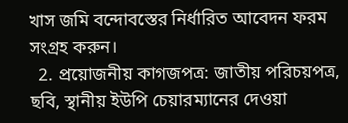খাস জমি বন্দোবস্তের নির্ধারিত আবেদন ফরম সংগ্রহ করুন।
  2. প্রয়োজনীয় কাগজপত্র: জাতীয় পরিচয়পত্র, ছবি, স্থানীয় ইউপি চেয়ারম্যানের দেওয়া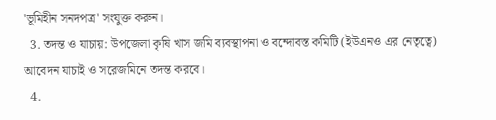'ভূমিহীন সনদপত্র' সংযুক্ত করুন।
  3. তদন্ত ও যাচায়: উপজেলা কৃষি খাস জমি ব্যবস্থাপনা ও বন্দোবস্ত কমিটি (ইউএনও এর নেতৃত্বে) আবেদন যাচাই ও সরেজমিনে তদন্ত করবে।
  4.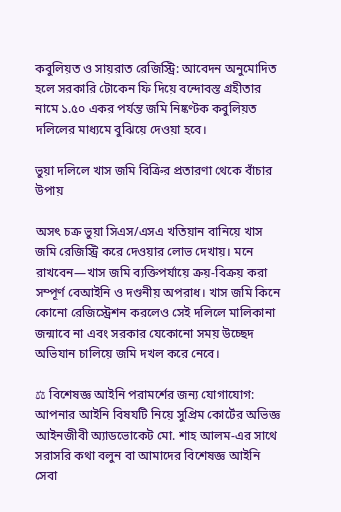কবুলিয়ত ও সায়রাত রেজিস্ট্রি: আবেদন অনুমোদিত হলে সরকারি টোকেন ফি দিয়ে বন্দোবস্ত গ্রহীতার নামে ১.৫০ একর পর্যন্ত জমি নিষ্কণ্টক কবুলিয়ত দলিলের মাধ্যমে বুঝিয়ে দেওয়া হবে।

ভুয়া দলিলে খাস জমি বিক্রির প্রতারণা থেকে বাঁচার উপায়

অসৎ চক্র ভুয়া সিএস/এসএ খতিয়ান বানিয়ে খাস জমি রেজিস্ট্রি করে দেওয়ার লোভ দেখায়। মনে রাখবেন—খাস জমি ব্যক্তিপর্যায়ে ক্রয়-বিক্রয় করা সম্পূর্ণ বেআইনি ও দণ্ডনীয় অপরাধ। খাস জমি কিনে কোনো রেজিস্ট্রেশন করলেও সেই দলিলে মালিকানা জন্মাবে না এবং সরকার যেকোনো সময় উচ্ছেদ অভিযান চালিয়ে জমি দখল করে নেবে।

⚖ বিশেষজ্ঞ আইনি পরামর্শের জন্য যোগাযোগ: আপনার আইনি বিষযটি নিয়ে সুপ্রিম কোর্টের অভিজ্ঞ আইনজীবী অ্যাডভোকেট মো. শাহ আলম-এর সাথে সরাসরি কথা বলুন বা আমাদের বিশেষজ্ঞ আইনি সেবা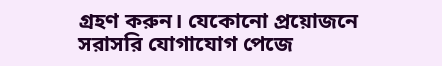গ্রহণ করুন। যেকোনো প্রয়োজনে সরাসরি যোগাযোগ পেজে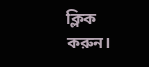ক্লিক করুন।